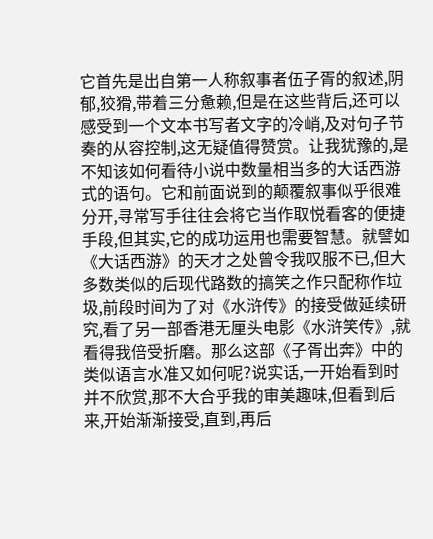它首先是出自第一人称叙事者伍子胥的叙述,阴郁,狡猾,带着三分惫赖,但是在这些背后,还可以感受到一个文本书写者文字的冷峭,及对句子节奏的从容控制,这无疑值得赞赏。让我犹豫的,是不知该如何看待小说中数量相当多的大话西游式的语句。它和前面说到的颠覆叙事似乎很难分开,寻常写手往往会将它当作取悦看客的便捷手段,但其实,它的成功运用也需要智慧。就譬如《大话西游》的天才之处曾令我叹服不已,但大多数类似的后现代路数的搞笑之作只配称作垃圾,前段时间为了对《水浒传》的接受做延续研究,看了另一部香港无厘头电影《水浒笑传》,就看得我倍受折磨。那么这部《子胥出奔》中的类似语言水准又如何呢?说实话,一开始看到时并不欣赏,那不大合乎我的审美趣味,但看到后来,开始渐渐接受,直到,再后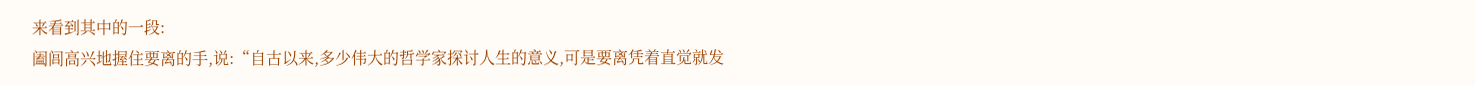来看到其中的一段:
阖闾高兴地握住要离的手,说:“自古以来,多少伟大的哲学家探讨人生的意义,可是要离凭着直觉就发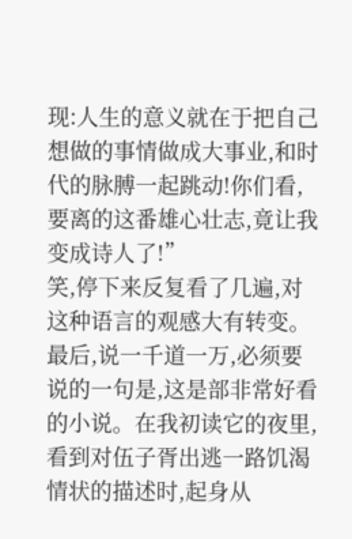现:人生的意义就在于把自己想做的事情做成大事业,和时代的脉膊一起跳动!你们看,要离的这番雄心壮志,竟让我变成诗人了!”
笑,停下来反复看了几遍,对这种语言的观感大有转变。
最后,说一千道一万,必须要说的一句是,这是部非常好看的小说。在我初读它的夜里,看到对伍子胥出逃一路饥渴情状的描述时,起身从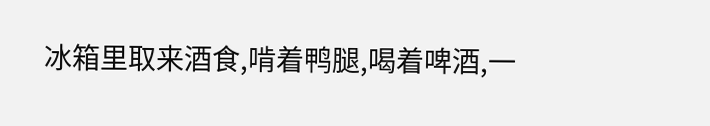冰箱里取来酒食,啃着鸭腿,喝着啤酒,一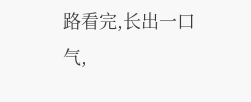路看完,长出一口气,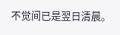不觉间已是翌日清晨。